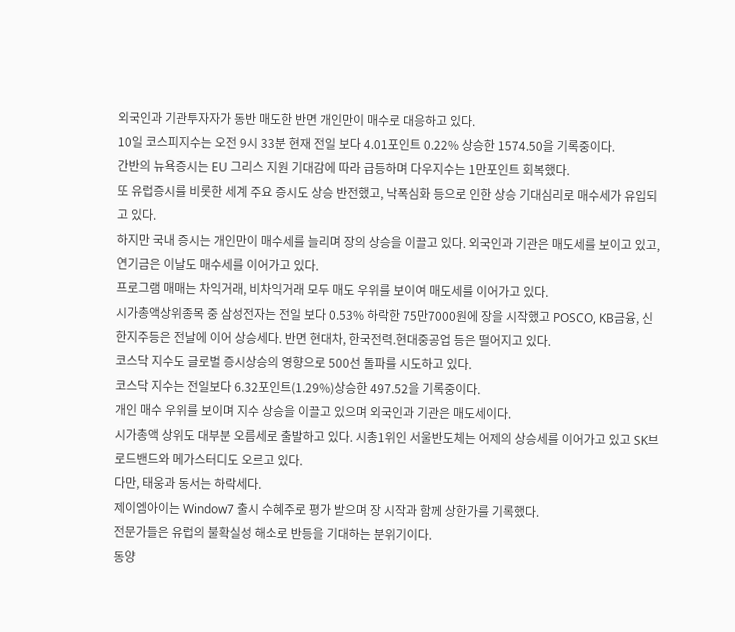외국인과 기관투자자가 동반 매도한 반면 개인만이 매수로 대응하고 있다.
10일 코스피지수는 오전 9시 33분 현재 전일 보다 4.01포인트 0.22% 상승한 1574.50을 기록중이다.
간반의 뉴욕증시는 EU 그리스 지원 기대감에 따라 급등하며 다우지수는 1만포인트 회복했다.
또 유럽증시를 비롯한 세계 주요 증시도 상승 반전했고, 낙폭심화 등으로 인한 상승 기대심리로 매수세가 유입되고 있다.
하지만 국내 증시는 개인만이 매수세를 늘리며 장의 상승을 이끌고 있다. 외국인과 기관은 매도세를 보이고 있고, 연기금은 이날도 매수세를 이어가고 있다.
프로그램 매매는 차익거래, 비차익거래 모두 매도 우위를 보이여 매도세를 이어가고 있다.
시가총액상위종목 중 삼성전자는 전일 보다 0.53% 하락한 75만7000원에 장을 시작했고 POSCO, KB금융, 신한지주등은 전날에 이어 상승세다. 반면 현대차, 한국전력.현대중공업 등은 떨어지고 있다.
코스닥 지수도 글로벌 증시상승의 영향으로 500선 돌파를 시도하고 있다.
코스닥 지수는 전일보다 6.32포인트(1.29%)상승한 497.52을 기록중이다.
개인 매수 우위를 보이며 지수 상승을 이끌고 있으며 외국인과 기관은 매도세이다.
시가총액 상위도 대부분 오름세로 출발하고 있다. 시총1위인 서울반도체는 어제의 상승세를 이어가고 있고 SK브로드밴드와 메가스터디도 오르고 있다.
다만, 태웅과 동서는 하락세다.
제이엠아이는 Window7 출시 수혜주로 평가 받으며 장 시작과 함께 상한가를 기록했다.
전문가들은 유럽의 불확실성 해소로 반등을 기대하는 분위기이다.
동양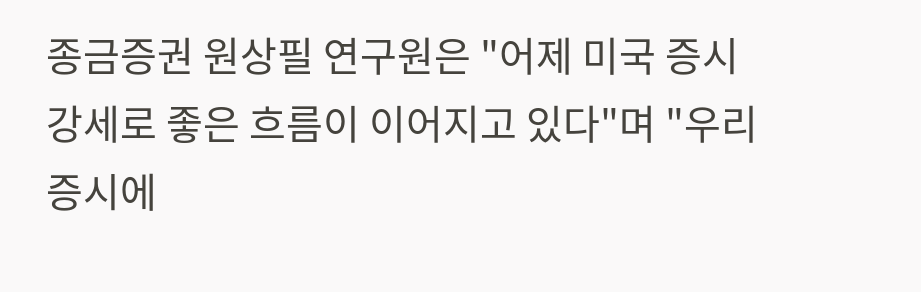종금증권 원상필 연구원은 "어제 미국 증시 강세로 좋은 흐름이 이어지고 있다"며 "우리 증시에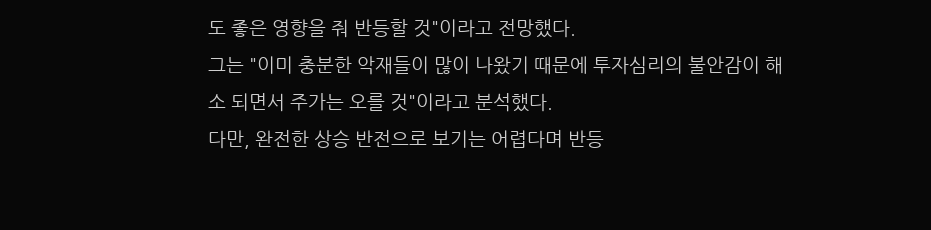도 좋은 영향을 줘 반등할 것"이라고 전망했다.
그는 "이미 충분한 악재들이 많이 나왔기 때문에 투자심리의 불안감이 해소 되면서 주가는 오를 것"이라고 분석했다.
다만, 완전한 상승 반전으로 보기는 어렵다며 반등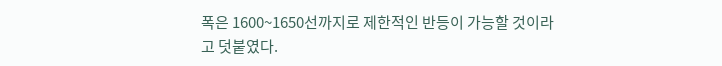폭은 1600~1650선까지로 제한적인 반등이 가능할 것이라고 덧붙였다.